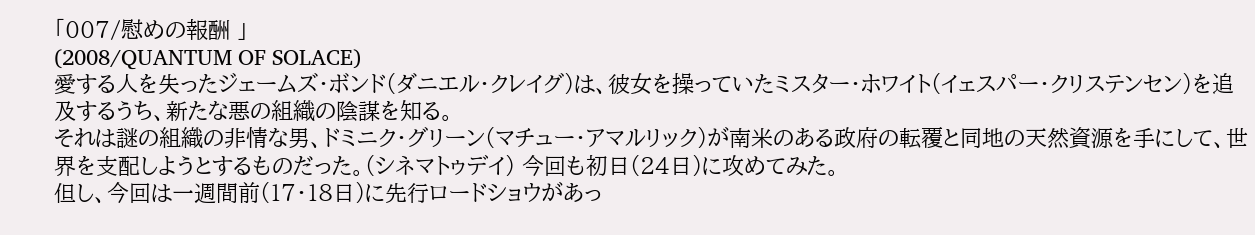「007/慰めの報酬 」
(2008/QUANTUM OF SOLACE)
愛する人を失ったジェームズ・ボンド(ダニエル・クレイグ)は、彼女を操っていたミスター・ホワイト(イェスパー・クリステンセン)を追及するうち、新たな悪の組織の陰謀を知る。
それは謎の組織の非情な男、ドミニク・グリーン(マチュー・アマルリック)が南米のある政府の転覆と同地の天然資源を手にして、世界を支配しようとするものだった。(シネマトゥデイ) 今回も初日(24日)に攻めてみた。
但し、今回は一週間前(17・18日)に先行ロードショウがあっ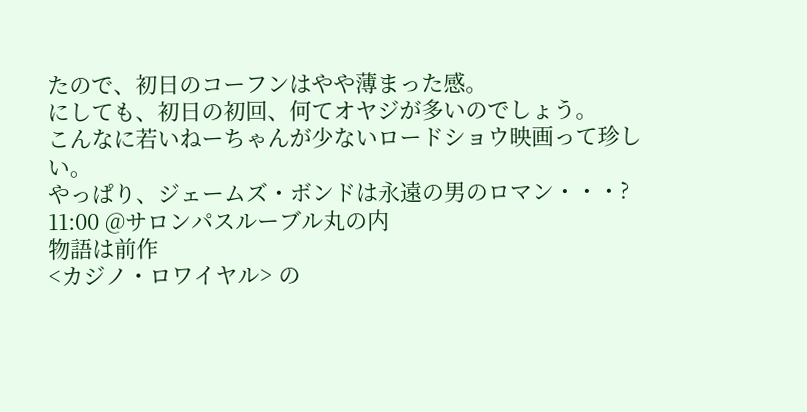たので、初日のコーフンはやや薄まった感。
にしても、初日の初回、何てオヤジが多いのでしょう。
こんなに若いねーちゃんが少ないロードショウ映画って珍しい。
やっぱり、ジェームズ・ボンドは永遠の男のロマン・・・?
11:00 @サロンパスルーブル丸の内
物語は前作
<カジノ・ロワイヤル> の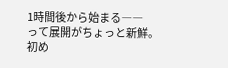1時間後から始まる――
って展開がちょっと新鮮。
初め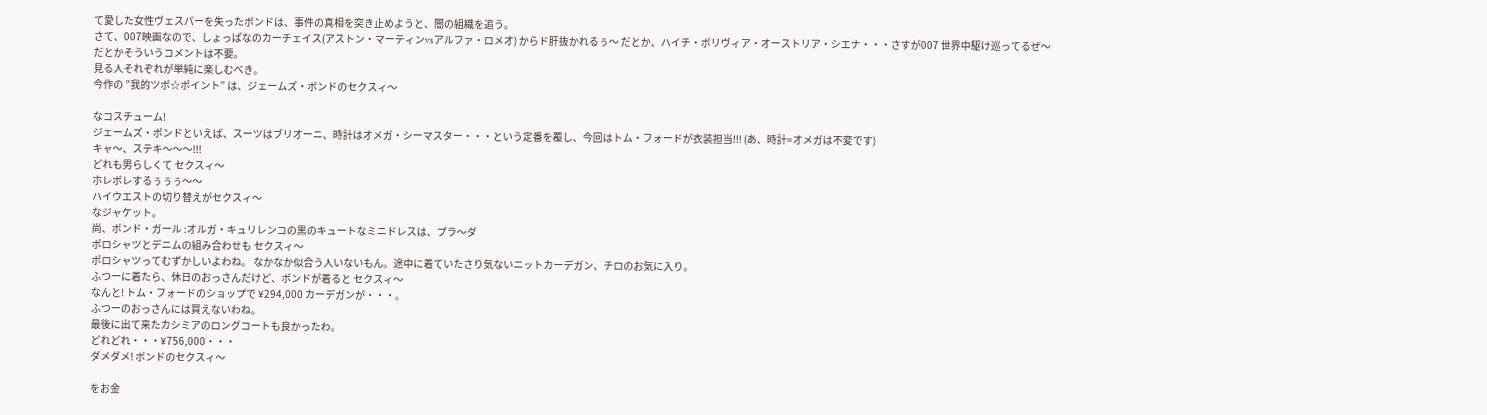て愛した女性ヴェスパーを失ったボンドは、事件の真相を突き止めようと、闇の組織を追う。
さて、007映画なので、しょっぱなのカーチェイス(アストン・マーティンvsアルファ・ロメオ) からド肝抜かれるぅ〜 だとか、ハイチ・ボリヴィア・オーストリア・シエナ・・・さすが007 世界中駆け巡ってるぜ〜 だとかそういうコメントは不要。
見る人それぞれが単純に楽しむべき。
今作の ”我的ツボ☆ポイント” は、ジェームズ・ボンドのセクスィ〜

なコスチューム!
ジェームズ・ボンドといえば、スーツはブリオーニ、時計はオメガ・シーマスター・・・という定番を覆し、今回はトム・フォードが衣装担当!!! (あ、時計=オメガは不変です)
キャ〜、ステキ〜〜〜!!!
どれも男らしくて セクスィ〜
ホレボレするぅぅぅ〜〜
ハイウエストの切り替えがセクスィ〜
なジャケット。
尚、ボンド・ガール :オルガ・キュリレンコの黒のキュートなミニドレスは、プラ〜ダ
ポロシャツとデニムの組み合わせも セクスィ〜
ポロシャツってむずかしいよわね。 なかなか似合う人いないもん。途中に着ていたさり気ないニットカーデガン、チロのお気に入り。
ふつーに着たら、休日のおっさんだけど、ボンドが着ると セクスィ〜
なんと! トム・フォードのショップで ¥294,000 カーデガンが・・・。
ふつーのおっさんには買えないわね。
最後に出て来たカシミアのロングコートも良かったわ。
どれどれ・・・¥756,000・・・
ダメダメ! ボンドのセクスィ〜

をお金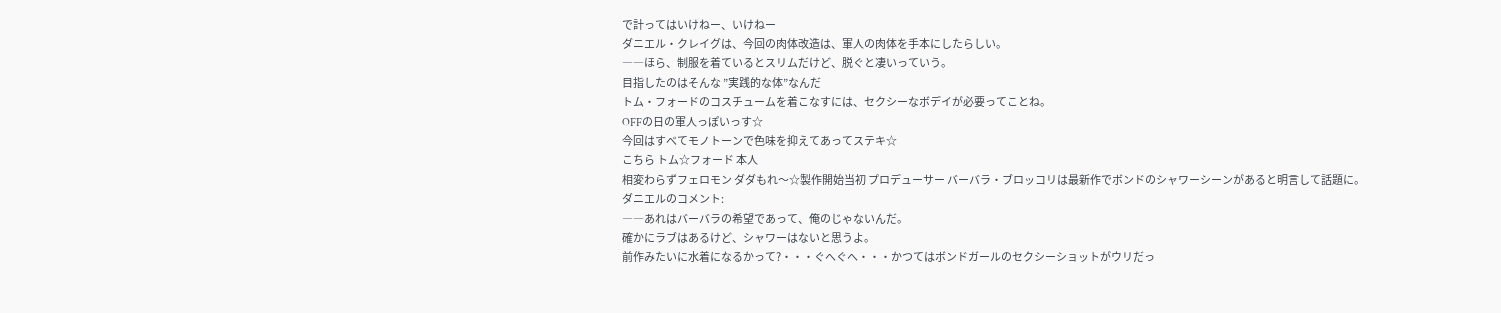で計ってはいけねー、いけねー
ダニエル・クレイグは、今回の肉体改造は、軍人の肉体を手本にしたらしい。
――ほら、制服を着ているとスリムだけど、脱ぐと凄いっていう。
目指したのはそんな ”実践的な体”なんだ
トム・フォードのコスチュームを着こなすには、セクシーなボデイが必要ってことね。
OFFの日の軍人っぽいっす☆
今回はすべてモノトーンで色味を抑えてあってステキ☆
こちら トム☆フォード 本人
相変わらずフェロモン ダダもれ〜☆製作開始当初 プロデューサー バーバラ・ブロッコリは最新作でボンドのシャワーシーンがあると明言して話題に。
ダニエルのコメント:
――あれはバーバラの希望であって、俺のじゃないんだ。
確かにラブはあるけど、シャワーはないと思うよ。
前作みたいに水着になるかって?・・・ぐへぐへ・・・かつてはボンドガールのセクシーショットがウリだっ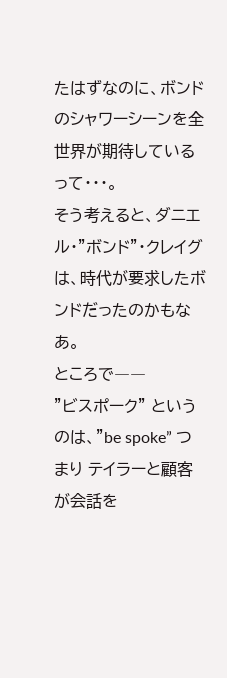たはずなのに、ボンドのシャワーシーンを全世界が期待しているって・・・。
そう考えると、ダニエル・”ボンド”・クレイグ は、時代が要求したボンドだったのかもなあ。
ところで――
”ビスポーク” というのは、”be spoke” つまり テイラーと顧客が会話を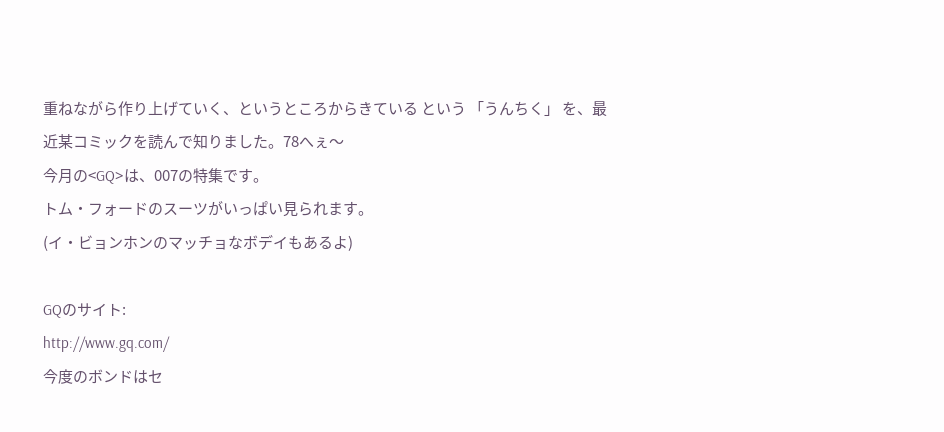重ねながら作り上げていく、というところからきている という 「うんちく」 を、最近某コミックを読んで知りました。78へぇ〜
今月の<GQ>は、007の特集です。
トム・フォードのスーツがいっぱい見られます。
(イ・ビョンホンのマッチョなボデイもあるよ)

GQのサイト:
http://www.gq.com/
今度のボンドはセ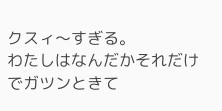クスィ〜すぎる。
わたしはなんだかそれだけでガツンときて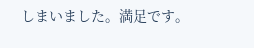しまいました。満足です。